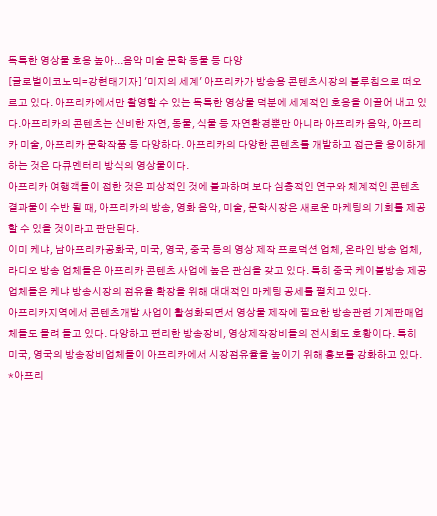독특한 영상물 호응 높아...음악 미술 문학 동물 등 다양
[글로벌이코노믹=강현태기자] '미지의 세계' 아프리카가 방송용 콘텐츠시장의 블루칩으로 떠오르고 있다. 아프리카에서만 촬영할 수 있는 독특한 영상물 덕분에 세계적인 호응을 이끌어 내고 있다.아프리카의 콘텐츠는 신비한 자연, 동물, 식물 등 자연환경뿐만 아니라 아프리카 음악, 아프리카 미술, 아프리카 문학작품 등 다양하다. 아프리카의 다양한 콘텐츠를 개발하고 접근을 용이하게 하는 것은 다큐멘터리 방식의 영상물이다.
아프리카 여행객들이 접한 것은 피상적인 것에 불과하며 보다 심층적인 연구와 체계적인 콘텐츠 결과물이 수반 될 때, 아프리카의 방송, 영화 음악, 미술, 문학시장은 새로운 마케팅의 기회를 제공할 수 있을 것이라고 판단된다.
이미 케냐, 남아프리카공화국, 미국, 영국, 중국 등의 영상 제작 프로덕션 업체, 온라인 방송 업체, 라디오 방송 업체들은 아프리카 콘텐츠 사업에 높은 관심을 갖고 있다. 특히 중국 케이블방송 제공업체들은 케냐 방송시장의 점유율 확장을 위해 대대적인 마케팅 공세를 펼치고 있다.
아프리카지역에서 콘텐츠개발 사업이 활성화되면서 영상물 제작에 필요한 방송관련 기계판매업체들도 몰려 들고 있다. 다양하고 편리한 방송장비, 영상제작장비들의 전시회도 호황이다. 특히 미국, 영국의 방송장비업체들이 아프리카에서 시장점유율을 높이기 위해 홍보를 강화하고 있다.
*아프리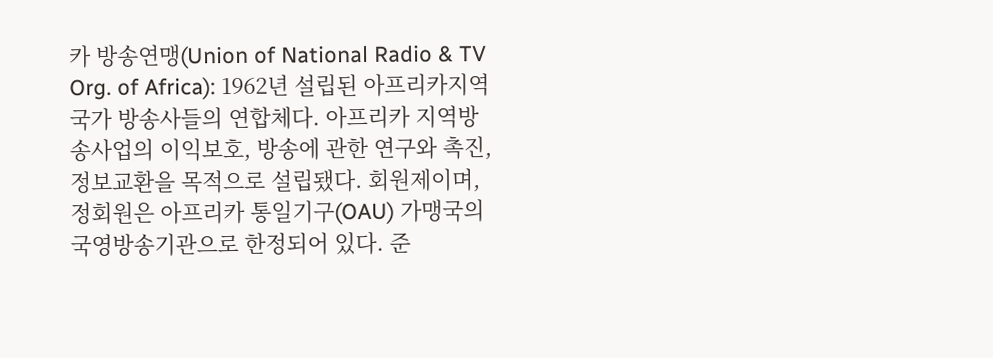카 방송연맹(Union of National Radio & TV Org. of Africa): 1962년 설립된 아프리카지역 국가 방송사들의 연합체다. 아프리카 지역방송사업의 이익보호, 방송에 관한 연구와 촉진, 정보교환을 목적으로 설립됐다. 회원제이며, 정회원은 아프리카 통일기구(OAU) 가맹국의 국영방송기관으로 한정되어 있다. 준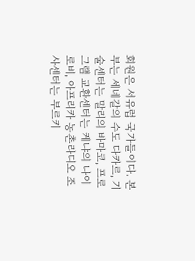회원은 서유럽 국가들이다. 본부는 세네갈의 수도 다카르, 기술센터는 말리의 바마코, 프로그램 교환센터는 케냐의 나이로비, 아프리카 농촌라디오 조사센터는 부르키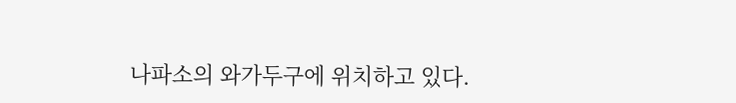나파소의 와가두구에 위치하고 있다.